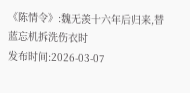《陈情令》:魏无羡十六年后归来,替蓝忘机拆洗伤衣时
发布时间:2026-03-07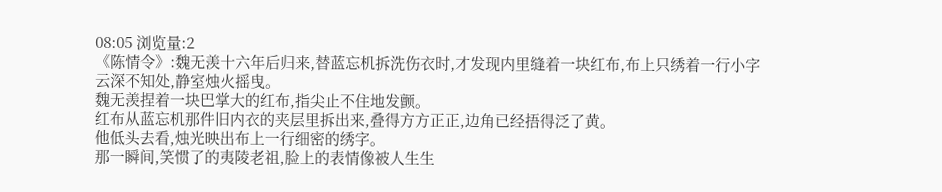08:05 浏览量:2
《陈情令》:魏无羡十六年后归来,替蓝忘机拆洗伤衣时,才发现内里缝着一块红布,布上只绣着一行小字
云深不知处,静室烛火摇曳。
魏无羡捏着一块巴掌大的红布,指尖止不住地发颤。
红布从蓝忘机那件旧内衣的夹层里拆出来,叠得方方正正,边角已经捂得泛了黄。
他低头去看,烛光映出布上一行细密的绣字。
那一瞬间,笑惯了的夷陵老祖,脸上的表情像被人生生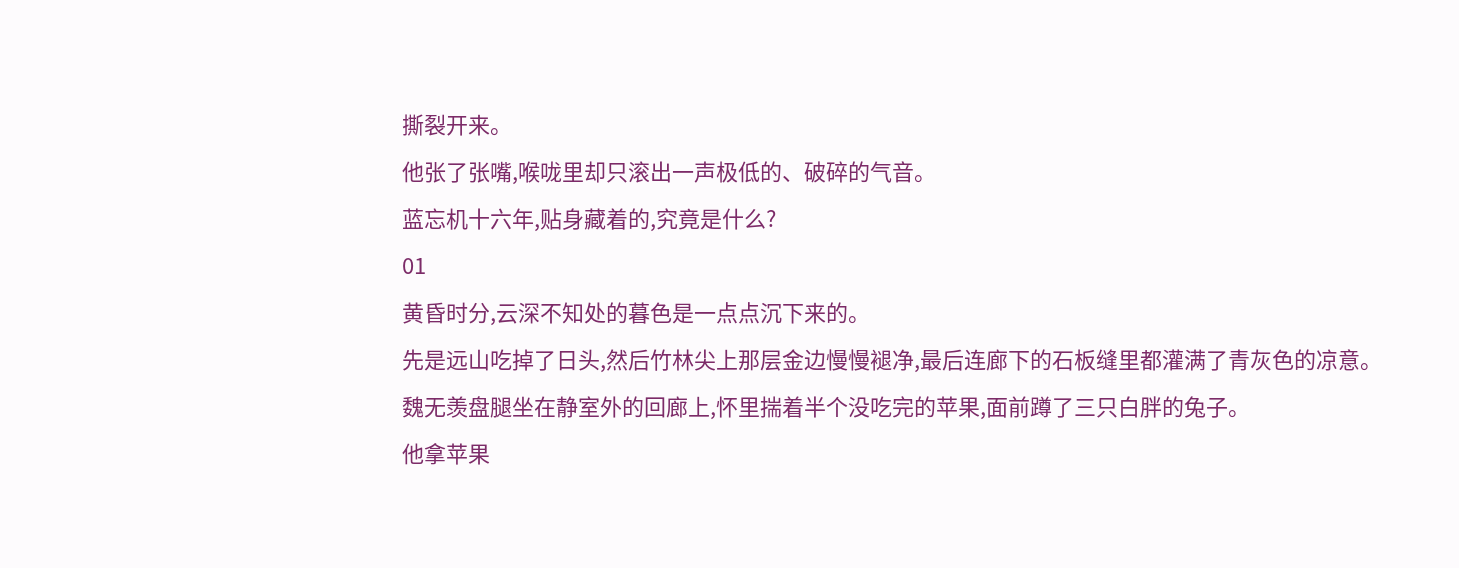撕裂开来。
他张了张嘴,喉咙里却只滚出一声极低的、破碎的气音。
蓝忘机十六年,贴身藏着的,究竟是什么?
01
黄昏时分,云深不知处的暮色是一点点沉下来的。
先是远山吃掉了日头,然后竹林尖上那层金边慢慢褪净,最后连廊下的石板缝里都灌满了青灰色的凉意。
魏无羡盘腿坐在静室外的回廊上,怀里揣着半个没吃完的苹果,面前蹲了三只白胖的兔子。
他拿苹果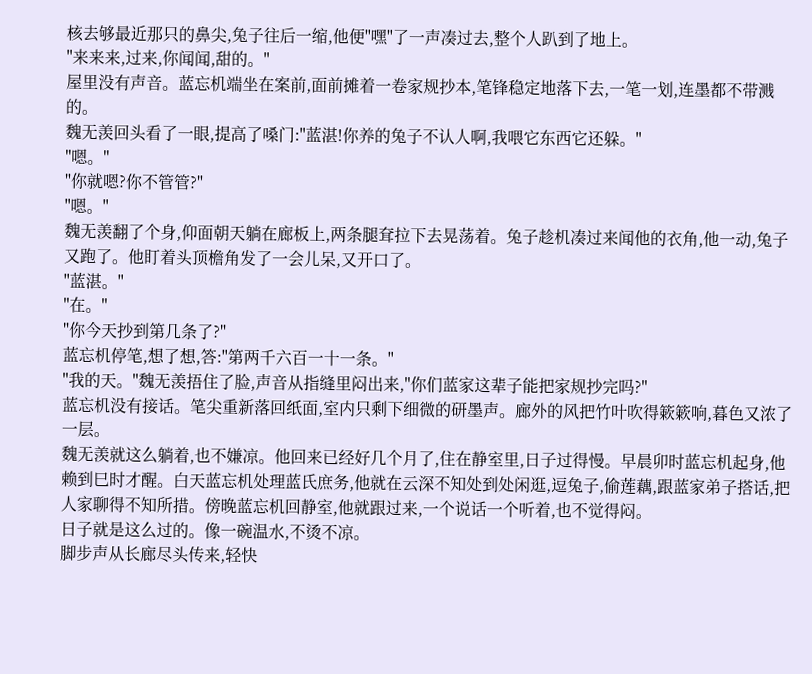核去够最近那只的鼻尖,兔子往后一缩,他便"嘿"了一声凑过去,整个人趴到了地上。
"来来来,过来,你闻闻,甜的。"
屋里没有声音。蓝忘机端坐在案前,面前摊着一卷家规抄本,笔锋稳定地落下去,一笔一划,连墨都不带溅的。
魏无羡回头看了一眼,提高了嗓门:"蓝湛!你养的兔子不认人啊,我喂它东西它还躲。"
"嗯。"
"你就嗯?你不管管?"
"嗯。"
魏无羡翻了个身,仰面朝天躺在廊板上,两条腿耷拉下去晃荡着。兔子趁机凑过来闻他的衣角,他一动,兔子又跑了。他盯着头顶檐角发了一会儿呆,又开口了。
"蓝湛。"
"在。"
"你今天抄到第几条了?"
蓝忘机停笔,想了想,答:"第两千六百一十一条。"
"我的天。"魏无羡捂住了脸,声音从指缝里闷出来,"你们蓝家这辈子能把家规抄完吗?"
蓝忘机没有接话。笔尖重新落回纸面,室内只剩下细微的研墨声。廊外的风把竹叶吹得簌簌响,暮色又浓了一层。
魏无羡就这么躺着,也不嫌凉。他回来已经好几个月了,住在静室里,日子过得慢。早晨卯时蓝忘机起身,他赖到巳时才醒。白天蓝忘机处理蓝氏庶务,他就在云深不知处到处闲逛,逗兔子,偷莲藕,跟蓝家弟子搭话,把人家聊得不知所措。傍晚蓝忘机回静室,他就跟过来,一个说话一个听着,也不觉得闷。
日子就是这么过的。像一碗温水,不烫不凉。
脚步声从长廊尽头传来,轻快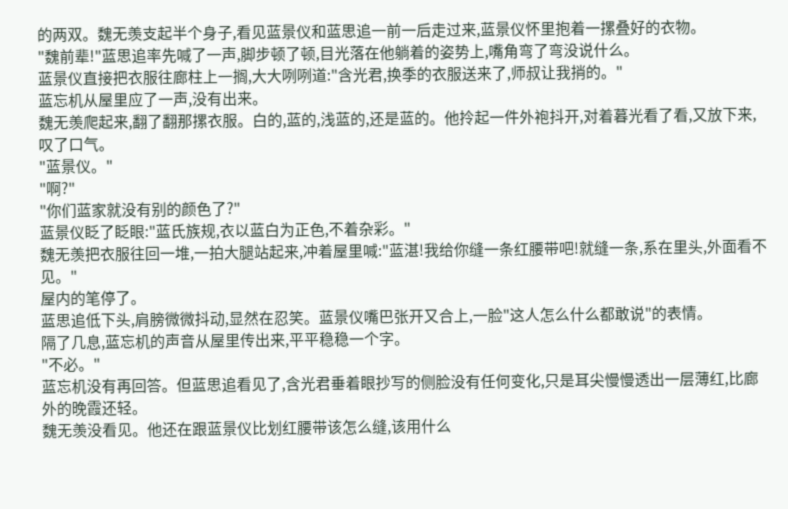的两双。魏无羡支起半个身子,看见蓝景仪和蓝思追一前一后走过来,蓝景仪怀里抱着一摞叠好的衣物。
"魏前辈!"蓝思追率先喊了一声,脚步顿了顿,目光落在他躺着的姿势上,嘴角弯了弯没说什么。
蓝景仪直接把衣服往廊柱上一搁,大大咧咧道:"含光君,换季的衣服送来了,师叔让我捎的。"
蓝忘机从屋里应了一声,没有出来。
魏无羡爬起来,翻了翻那摞衣服。白的,蓝的,浅蓝的,还是蓝的。他拎起一件外袍抖开,对着暮光看了看,又放下来,叹了口气。
"蓝景仪。"
"啊?"
"你们蓝家就没有别的颜色了?"
蓝景仪眨了眨眼:"蓝氏族规,衣以蓝白为正色,不着杂彩。"
魏无羡把衣服往回一堆,一拍大腿站起来,冲着屋里喊:"蓝湛!我给你缝一条红腰带吧!就缝一条,系在里头,外面看不见。"
屋内的笔停了。
蓝思追低下头,肩膀微微抖动,显然在忍笑。蓝景仪嘴巴张开又合上,一脸"这人怎么什么都敢说"的表情。
隔了几息,蓝忘机的声音从屋里传出来,平平稳稳一个字。
"不必。"
蓝忘机没有再回答。但蓝思追看见了,含光君垂着眼抄写的侧脸没有任何变化,只是耳尖慢慢透出一层薄红,比廊外的晚霞还轻。
魏无羡没看见。他还在跟蓝景仪比划红腰带该怎么缝,该用什么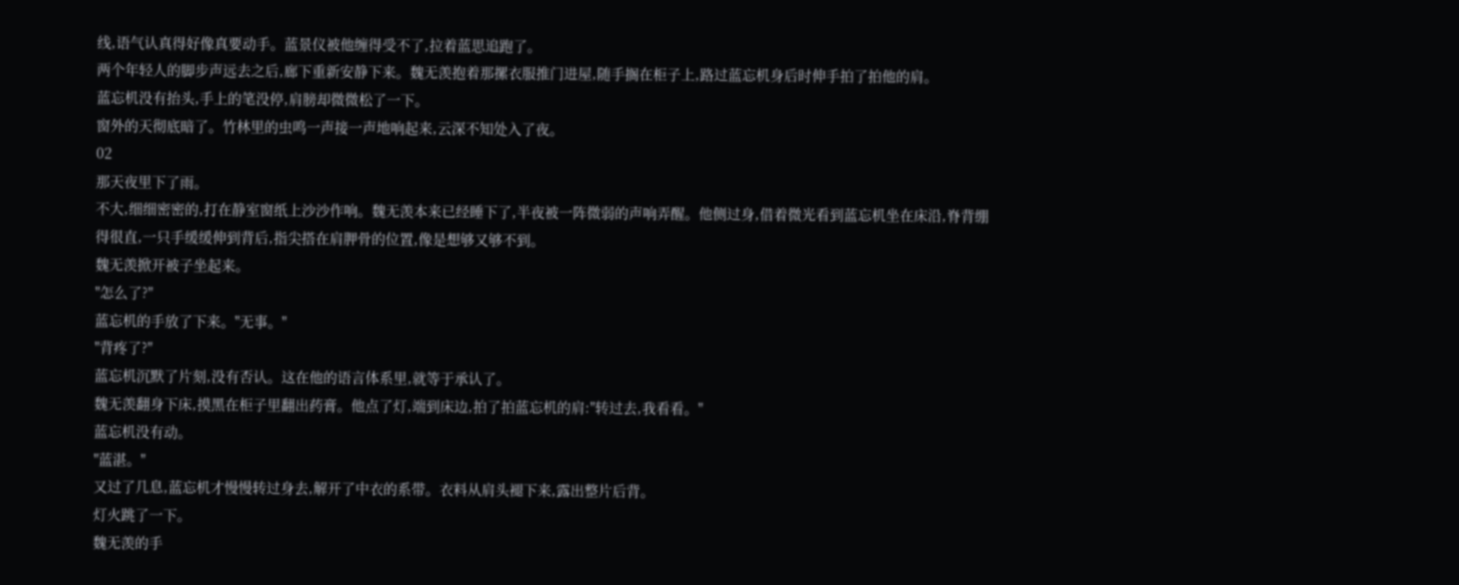线,语气认真得好像真要动手。蓝景仪被他缠得受不了,拉着蓝思追跑了。
两个年轻人的脚步声远去之后,廊下重新安静下来。魏无羡抱着那摞衣服推门进屋,随手搁在柜子上,路过蓝忘机身后时伸手拍了拍他的肩。
蓝忘机没有抬头,手上的笔没停,肩膀却微微松了一下。
窗外的天彻底暗了。竹林里的虫鸣一声接一声地响起来,云深不知处入了夜。
02
那天夜里下了雨。
不大,细细密密的,打在静室窗纸上沙沙作响。魏无羡本来已经睡下了,半夜被一阵微弱的声响弄醒。他侧过身,借着微光看到蓝忘机坐在床沿,脊背绷得很直,一只手缓缓伸到背后,指尖搭在肩胛骨的位置,像是想够又够不到。
魏无羡掀开被子坐起来。
"怎么了?"
蓝忘机的手放了下来。"无事。"
"背疼了?"
蓝忘机沉默了片刻,没有否认。这在他的语言体系里,就等于承认了。
魏无羡翻身下床,摸黑在柜子里翻出药膏。他点了灯,端到床边,拍了拍蓝忘机的肩:"转过去,我看看。"
蓝忘机没有动。
"蓝湛。"
又过了几息,蓝忘机才慢慢转过身去,解开了中衣的系带。衣料从肩头褪下来,露出整片后背。
灯火跳了一下。
魏无羡的手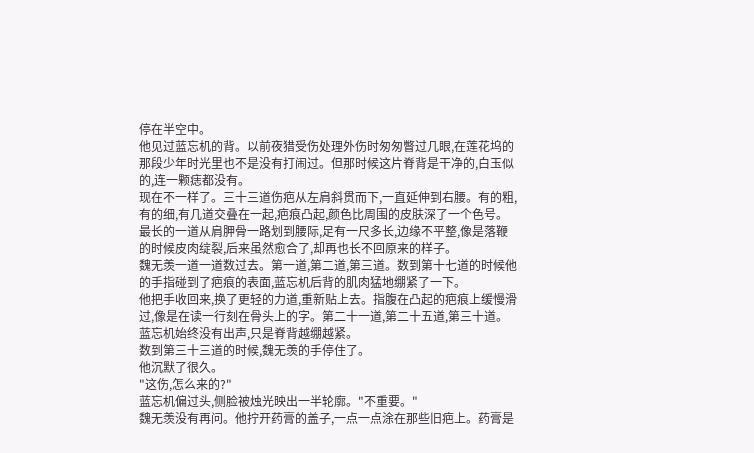停在半空中。
他见过蓝忘机的背。以前夜猎受伤处理外伤时匆匆瞥过几眼,在莲花坞的那段少年时光里也不是没有打闹过。但那时候这片脊背是干净的,白玉似的,连一颗痣都没有。
现在不一样了。三十三道伤疤从左肩斜贯而下,一直延伸到右腰。有的粗,有的细,有几道交叠在一起,疤痕凸起,颜色比周围的皮肤深了一个色号。最长的一道从肩胛骨一路划到腰际,足有一尺多长,边缘不平整,像是落鞭的时候皮肉绽裂,后来虽然愈合了,却再也长不回原来的样子。
魏无羡一道一道数过去。第一道,第二道,第三道。数到第十七道的时候他的手指碰到了疤痕的表面,蓝忘机后背的肌肉猛地绷紧了一下。
他把手收回来,换了更轻的力道,重新贴上去。指腹在凸起的疤痕上缓慢滑过,像是在读一行刻在骨头上的字。第二十一道,第二十五道,第三十道。蓝忘机始终没有出声,只是脊背越绷越紧。
数到第三十三道的时候,魏无羡的手停住了。
他沉默了很久。
"这伤,怎么来的?"
蓝忘机偏过头,侧脸被烛光映出一半轮廓。"不重要。"
魏无羡没有再问。他拧开药膏的盖子,一点一点涂在那些旧疤上。药膏是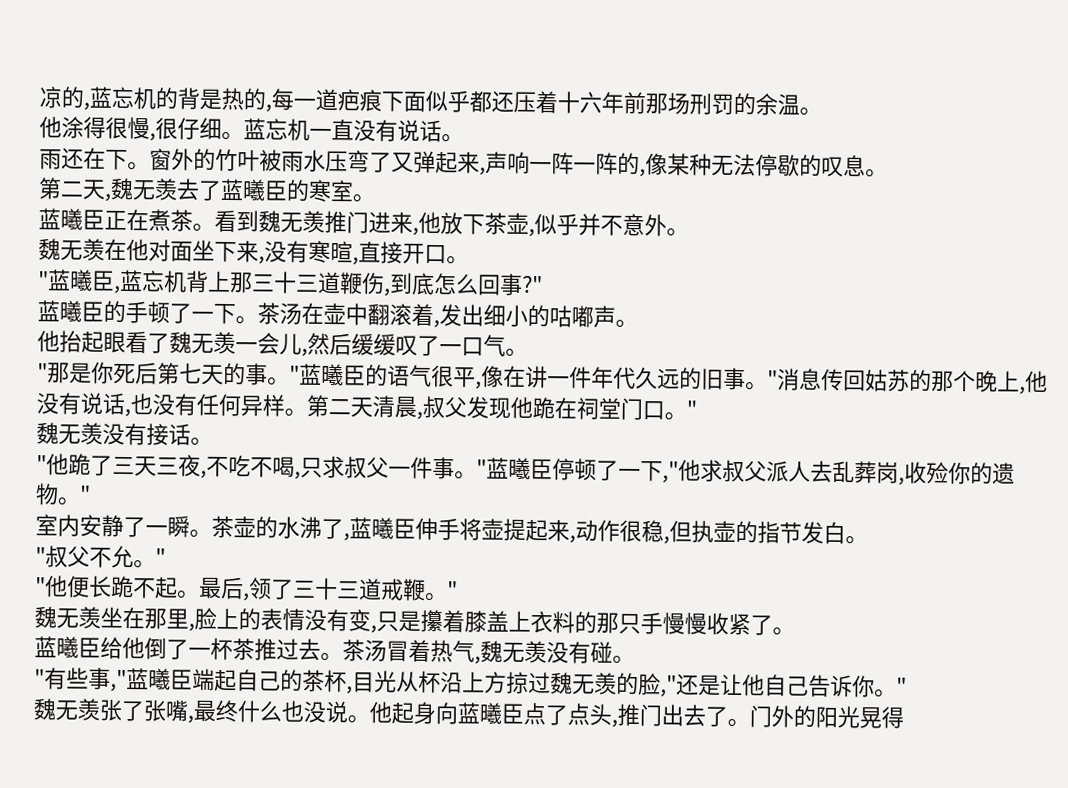凉的,蓝忘机的背是热的,每一道疤痕下面似乎都还压着十六年前那场刑罚的余温。
他涂得很慢,很仔细。蓝忘机一直没有说话。
雨还在下。窗外的竹叶被雨水压弯了又弹起来,声响一阵一阵的,像某种无法停歇的叹息。
第二天,魏无羡去了蓝曦臣的寒室。
蓝曦臣正在煮茶。看到魏无羡推门进来,他放下茶壶,似乎并不意外。
魏无羡在他对面坐下来,没有寒暄,直接开口。
"蓝曦臣,蓝忘机背上那三十三道鞭伤,到底怎么回事?"
蓝曦臣的手顿了一下。茶汤在壶中翻滚着,发出细小的咕嘟声。
他抬起眼看了魏无羡一会儿,然后缓缓叹了一口气。
"那是你死后第七天的事。"蓝曦臣的语气很平,像在讲一件年代久远的旧事。"消息传回姑苏的那个晚上,他没有说话,也没有任何异样。第二天清晨,叔父发现他跪在祠堂门口。"
魏无羡没有接话。
"他跪了三天三夜,不吃不喝,只求叔父一件事。"蓝曦臣停顿了一下,"他求叔父派人去乱葬岗,收殓你的遗物。"
室内安静了一瞬。茶壶的水沸了,蓝曦臣伸手将壶提起来,动作很稳,但执壶的指节发白。
"叔父不允。"
"他便长跪不起。最后,领了三十三道戒鞭。"
魏无羡坐在那里,脸上的表情没有变,只是攥着膝盖上衣料的那只手慢慢收紧了。
蓝曦臣给他倒了一杯茶推过去。茶汤冒着热气,魏无羡没有碰。
"有些事,"蓝曦臣端起自己的茶杯,目光从杯沿上方掠过魏无羡的脸,"还是让他自己告诉你。"
魏无羡张了张嘴,最终什么也没说。他起身向蓝曦臣点了点头,推门出去了。门外的阳光晃得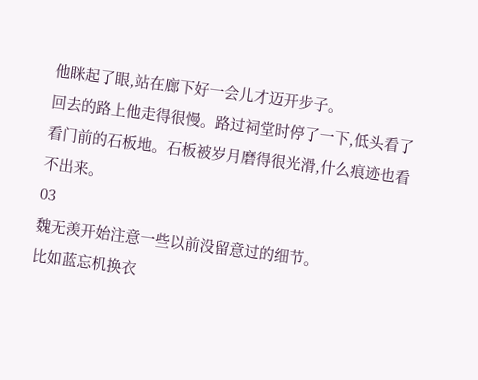他眯起了眼,站在廊下好一会儿才迈开步子。
回去的路上他走得很慢。路过祠堂时停了一下,低头看了看门前的石板地。石板被岁月磨得很光滑,什么痕迹也看不出来。
03
魏无羡开始注意一些以前没留意过的细节。
比如蓝忘机换衣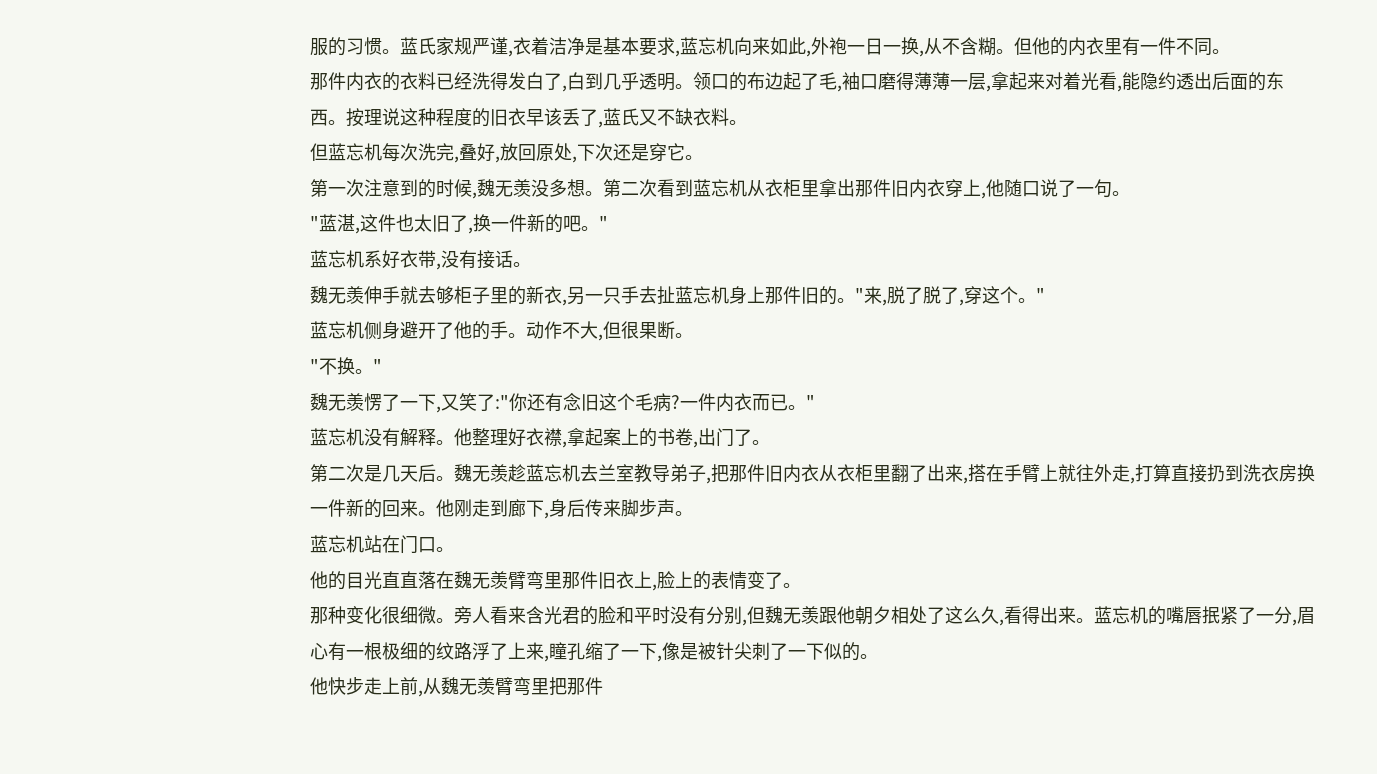服的习惯。蓝氏家规严谨,衣着洁净是基本要求,蓝忘机向来如此,外袍一日一换,从不含糊。但他的内衣里有一件不同。
那件内衣的衣料已经洗得发白了,白到几乎透明。领口的布边起了毛,袖口磨得薄薄一层,拿起来对着光看,能隐约透出后面的东西。按理说这种程度的旧衣早该丢了,蓝氏又不缺衣料。
但蓝忘机每次洗完,叠好,放回原处,下次还是穿它。
第一次注意到的时候,魏无羡没多想。第二次看到蓝忘机从衣柜里拿出那件旧内衣穿上,他随口说了一句。
"蓝湛,这件也太旧了,换一件新的吧。"
蓝忘机系好衣带,没有接话。
魏无羡伸手就去够柜子里的新衣,另一只手去扯蓝忘机身上那件旧的。"来,脱了脱了,穿这个。"
蓝忘机侧身避开了他的手。动作不大,但很果断。
"不换。"
魏无羡愣了一下,又笑了:"你还有念旧这个毛病?一件内衣而已。"
蓝忘机没有解释。他整理好衣襟,拿起案上的书卷,出门了。
第二次是几天后。魏无羡趁蓝忘机去兰室教导弟子,把那件旧内衣从衣柜里翻了出来,搭在手臂上就往外走,打算直接扔到洗衣房换一件新的回来。他刚走到廊下,身后传来脚步声。
蓝忘机站在门口。
他的目光直直落在魏无羡臂弯里那件旧衣上,脸上的表情变了。
那种变化很细微。旁人看来含光君的脸和平时没有分别,但魏无羡跟他朝夕相处了这么久,看得出来。蓝忘机的嘴唇抿紧了一分,眉心有一根极细的纹路浮了上来,瞳孔缩了一下,像是被针尖刺了一下似的。
他快步走上前,从魏无羡臂弯里把那件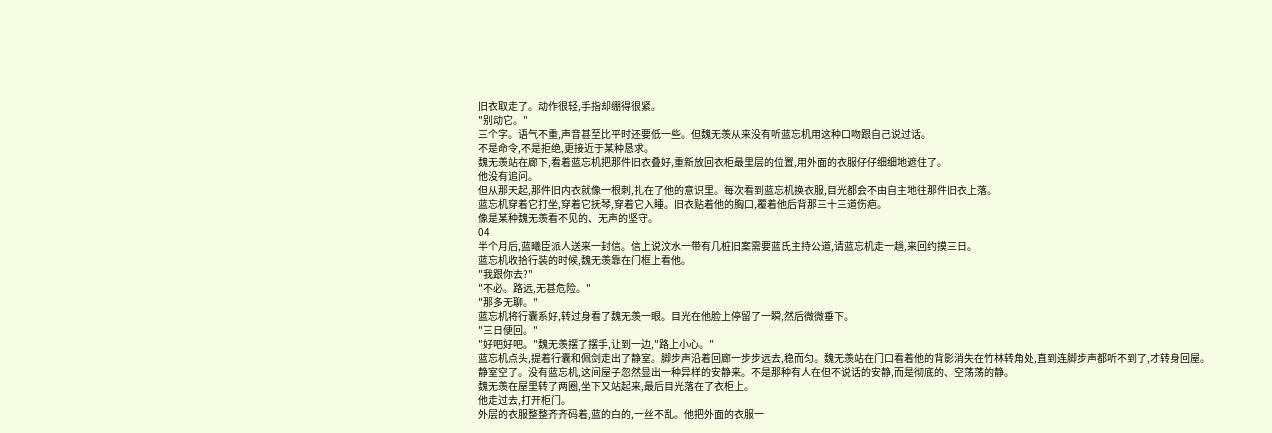旧衣取走了。动作很轻,手指却绷得很紧。
"别动它。"
三个字。语气不重,声音甚至比平时还要低一些。但魏无羡从来没有听蓝忘机用这种口吻跟自己说过话。
不是命令,不是拒绝,更接近于某种恳求。
魏无羡站在廊下,看着蓝忘机把那件旧衣叠好,重新放回衣柜最里层的位置,用外面的衣服仔仔细细地遮住了。
他没有追问。
但从那天起,那件旧内衣就像一根刺,扎在了他的意识里。每次看到蓝忘机换衣服,目光都会不由自主地往那件旧衣上落。
蓝忘机穿着它打坐,穿着它抚琴,穿着它入睡。旧衣贴着他的胸口,覆着他后背那三十三道伤疤。
像是某种魏无羡看不见的、无声的坚守。
04
半个月后,蓝曦臣派人送来一封信。信上说汶水一带有几桩旧案需要蓝氏主持公道,请蓝忘机走一趟,来回约摸三日。
蓝忘机收拾行装的时候,魏无羡靠在门框上看他。
"我跟你去?"
"不必。路远,无甚危险。"
"那多无聊。"
蓝忘机将行囊系好,转过身看了魏无羡一眼。目光在他脸上停留了一瞬,然后微微垂下。
"三日便回。"
"好吧好吧。"魏无羡摆了摆手,让到一边,"路上小心。"
蓝忘机点头,提着行囊和佩剑走出了静室。脚步声沿着回廊一步步远去,稳而匀。魏无羡站在门口看着他的背影消失在竹林转角处,直到连脚步声都听不到了,才转身回屋。
静室空了。没有蓝忘机,这间屋子忽然显出一种异样的安静来。不是那种有人在但不说话的安静,而是彻底的、空荡荡的静。
魏无羡在屋里转了两圈,坐下又站起来,最后目光落在了衣柜上。
他走过去,打开柜门。
外层的衣服整整齐齐码着,蓝的白的,一丝不乱。他把外面的衣服一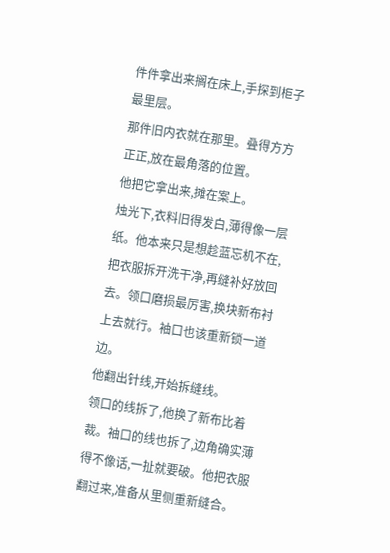件件拿出来搁在床上,手探到柜子最里层。
那件旧内衣就在那里。叠得方方正正,放在最角落的位置。
他把它拿出来,摊在案上。
烛光下,衣料旧得发白,薄得像一层纸。他本来只是想趁蓝忘机不在,把衣服拆开洗干净,再缝补好放回去。领口磨损最厉害,换块新布衬上去就行。袖口也该重新锁一道边。
他翻出针线,开始拆缝线。
领口的线拆了,他换了新布比着裁。袖口的线也拆了,边角确实薄得不像话,一扯就要破。他把衣服翻过来,准备从里侧重新缝合。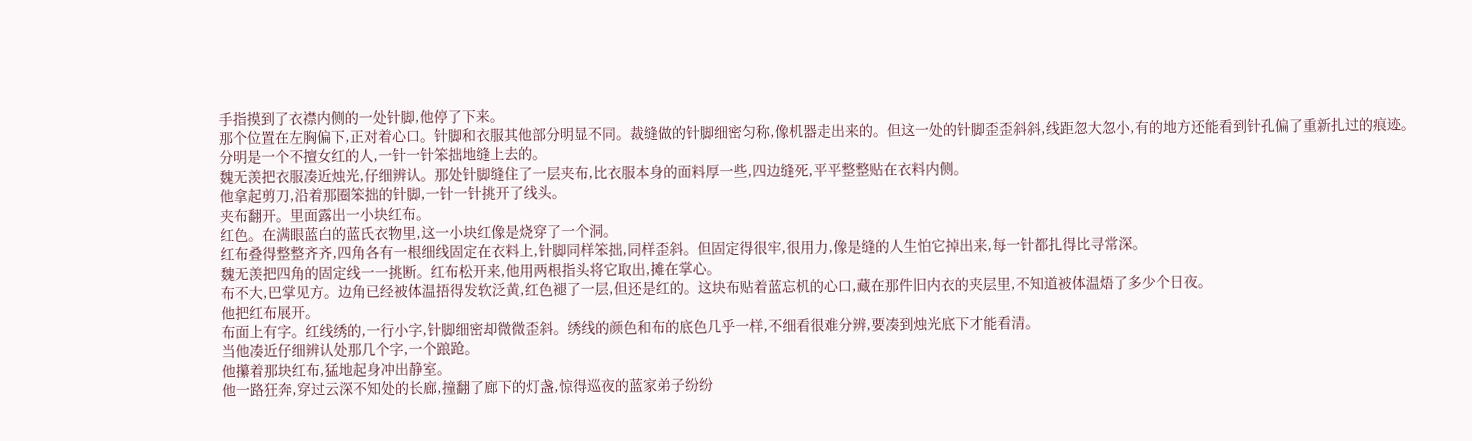手指摸到了衣襟内侧的一处针脚,他停了下来。
那个位置在左胸偏下,正对着心口。针脚和衣服其他部分明显不同。裁缝做的针脚细密匀称,像机器走出来的。但这一处的针脚歪歪斜斜,线距忽大忽小,有的地方还能看到针孔偏了重新扎过的痕迹。
分明是一个不擅女红的人,一针一针笨拙地缝上去的。
魏无羡把衣服凑近烛光,仔细辨认。那处针脚缝住了一层夹布,比衣服本身的面料厚一些,四边缝死,平平整整贴在衣料内侧。
他拿起剪刀,沿着那圈笨拙的针脚,一针一针挑开了线头。
夹布翻开。里面露出一小块红布。
红色。在满眼蓝白的蓝氏衣物里,这一小块红像是烧穿了一个洞。
红布叠得整整齐齐,四角各有一根细线固定在衣料上,针脚同样笨拙,同样歪斜。但固定得很牢,很用力,像是缝的人生怕它掉出来,每一针都扎得比寻常深。
魏无羡把四角的固定线一一挑断。红布松开来,他用两根指头将它取出,摊在掌心。
布不大,巴掌见方。边角已经被体温捂得发软泛黄,红色褪了一层,但还是红的。这块布贴着蓝忘机的心口,藏在那件旧内衣的夹层里,不知道被体温焐了多少个日夜。
他把红布展开。
布面上有字。红线绣的,一行小字,针脚细密却微微歪斜。绣线的颜色和布的底色几乎一样,不细看很难分辨,要凑到烛光底下才能看清。
当他凑近仔细辨认处那几个字,一个踉跄。
他攥着那块红布,猛地起身冲出静室。
他一路狂奔,穿过云深不知处的长廊,撞翻了廊下的灯盏,惊得巡夜的蓝家弟子纷纷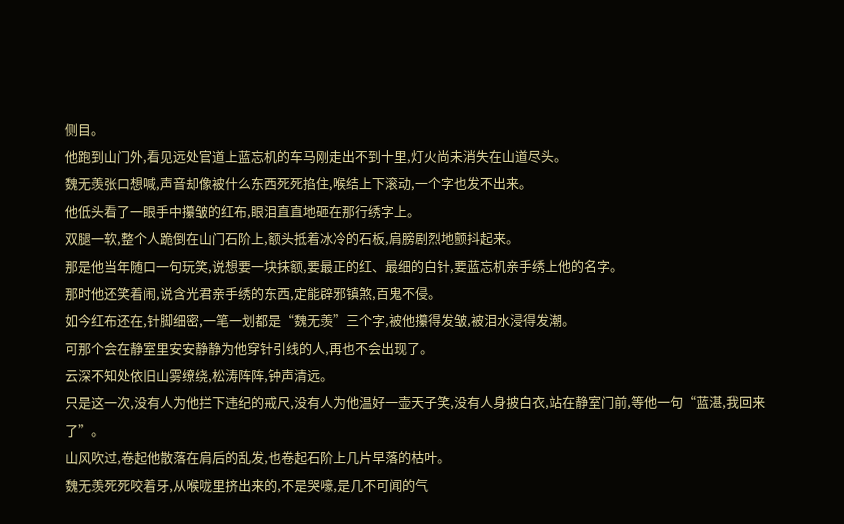侧目。
他跑到山门外,看见远处官道上蓝忘机的车马刚走出不到十里,灯火尚未消失在山道尽头。
魏无羡张口想喊,声音却像被什么东西死死掐住,喉结上下滚动,一个字也发不出来。
他低头看了一眼手中攥皱的红布,眼泪直直地砸在那行绣字上。
双腿一软,整个人跪倒在山门石阶上,额头抵着冰冷的石板,肩膀剧烈地颤抖起来。
那是他当年随口一句玩笑,说想要一块抹额,要最正的红、最细的白针,要蓝忘机亲手绣上他的名字。
那时他还笑着闹,说含光君亲手绣的东西,定能辟邪镇煞,百鬼不侵。
如今红布还在,针脚细密,一笔一划都是“魏无羡”三个字,被他攥得发皱,被泪水浸得发潮。
可那个会在静室里安安静静为他穿针引线的人,再也不会出现了。
云深不知处依旧山雾缭绕,松涛阵阵,钟声清远。
只是这一次,没有人为他拦下违纪的戒尺,没有人为他温好一壶天子笑,没有人身披白衣,站在静室门前,等他一句“蓝湛,我回来了”。
山风吹过,卷起他散落在肩后的乱发,也卷起石阶上几片早落的枯叶。
魏无羡死死咬着牙,从喉咙里挤出来的,不是哭嚎,是几不可闻的气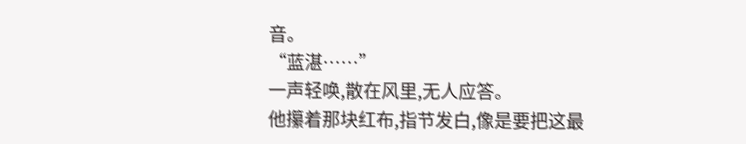音。
“蓝湛……”
一声轻唤,散在风里,无人应答。
他攥着那块红布,指节发白,像是要把这最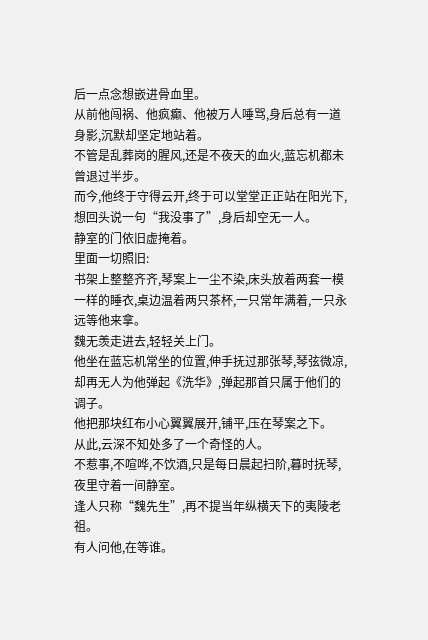后一点念想嵌进骨血里。
从前他闯祸、他疯癫、他被万人唾骂,身后总有一道身影,沉默却坚定地站着。
不管是乱葬岗的腥风,还是不夜天的血火,蓝忘机都未曾退过半步。
而今,他终于守得云开,终于可以堂堂正正站在阳光下,想回头说一句“我没事了”,身后却空无一人。
静室的门依旧虚掩着。
里面一切照旧:
书架上整整齐齐,琴案上一尘不染,床头放着两套一模一样的睡衣,桌边温着两只茶杯,一只常年满着,一只永远等他来拿。
魏无羡走进去,轻轻关上门。
他坐在蓝忘机常坐的位置,伸手抚过那张琴,琴弦微凉,却再无人为他弹起《洗华》,弹起那首只属于他们的调子。
他把那块红布小心翼翼展开,铺平,压在琴案之下。
从此,云深不知处多了一个奇怪的人。
不惹事,不喧哗,不饮酒,只是每日晨起扫阶,暮时抚琴,夜里守着一间静室。
逢人只称“魏先生”,再不提当年纵横天下的夷陵老祖。
有人问他,在等谁。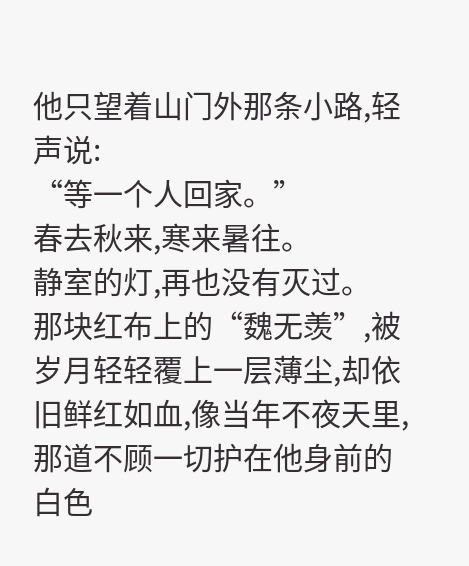他只望着山门外那条小路,轻声说:
“等一个人回家。”
春去秋来,寒来暑往。
静室的灯,再也没有灭过。
那块红布上的“魏无羡”,被岁月轻轻覆上一层薄尘,却依旧鲜红如血,像当年不夜天里,那道不顾一切护在他身前的白色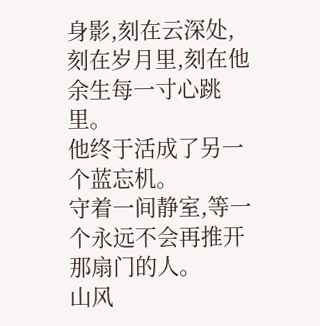身影,刻在云深处,刻在岁月里,刻在他余生每一寸心跳里。
他终于活成了另一个蓝忘机。
守着一间静室,等一个永远不会再推开那扇门的人。
山风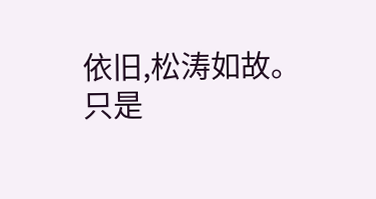依旧,松涛如故。
只是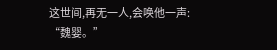这世间,再无一人,会唤他一声:
“魏婴。”